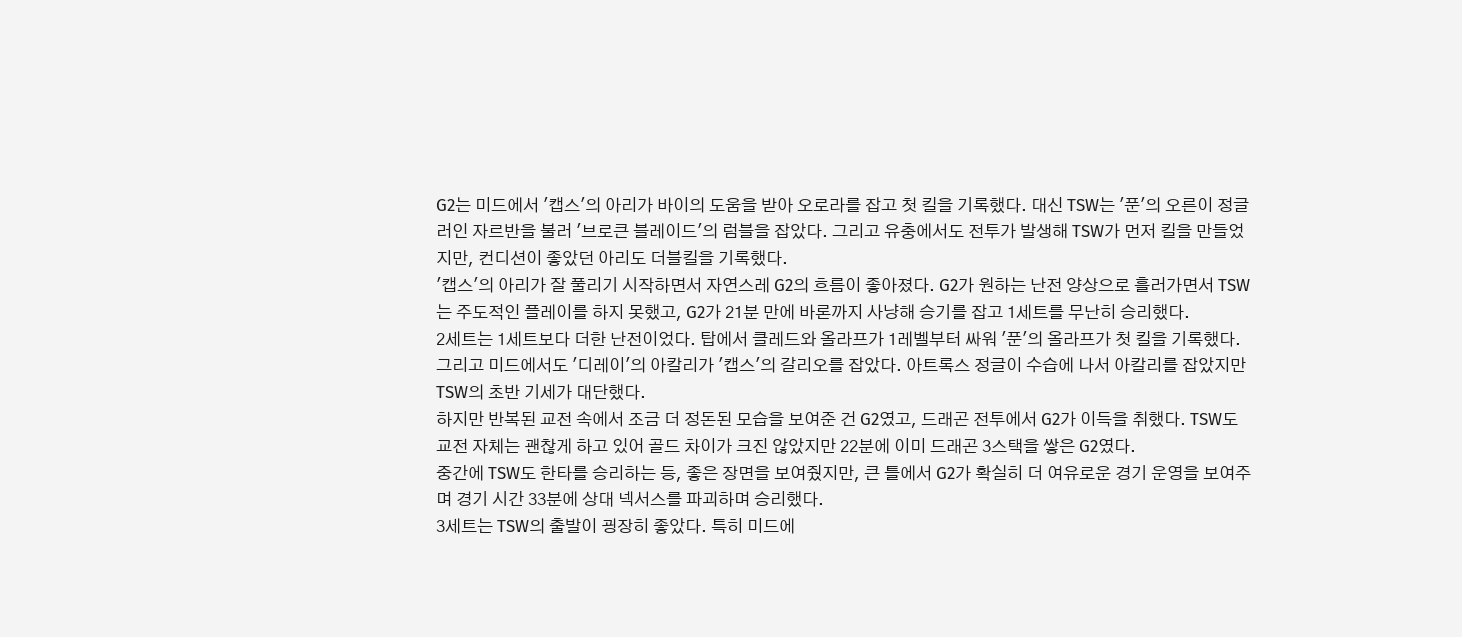G2는 미드에서 '캡스'의 아리가 바이의 도움을 받아 오로라를 잡고 첫 킬을 기록했다. 대신 TSW는 '푼'의 오른이 정글러인 자르반을 불러 '브로큰 블레이드'의 럼블을 잡았다. 그리고 유충에서도 전투가 발생해 TSW가 먼저 킬을 만들었지만, 컨디션이 좋았던 아리도 더블킬을 기록했다.
'캡스'의 아리가 잘 풀리기 시작하면서 자연스레 G2의 흐름이 좋아졌다. G2가 원하는 난전 양상으로 흘러가면서 TSW는 주도적인 플레이를 하지 못했고, G2가 21분 만에 바론까지 사냥해 승기를 잡고 1세트를 무난히 승리했다.
2세트는 1세트보다 더한 난전이었다. 탑에서 클레드와 올라프가 1레벨부터 싸워 '푼'의 올라프가 첫 킬을 기록했다. 그리고 미드에서도 '디레이'의 아칼리가 '캡스'의 갈리오를 잡았다. 아트록스 정글이 수습에 나서 아칼리를 잡았지만 TSW의 초반 기세가 대단했다.
하지만 반복된 교전 속에서 조금 더 정돈된 모습을 보여준 건 G2였고, 드래곤 전투에서 G2가 이득을 취했다. TSW도 교전 자체는 괜찮게 하고 있어 골드 차이가 크진 않았지만 22분에 이미 드래곤 3스택을 쌓은 G2였다.
중간에 TSW도 한타를 승리하는 등, 좋은 장면을 보여줬지만, 큰 틀에서 G2가 확실히 더 여유로운 경기 운영을 보여주며 경기 시간 33분에 상대 넥서스를 파괴하며 승리했다.
3세트는 TSW의 출발이 굉장히 좋았다. 특히 미드에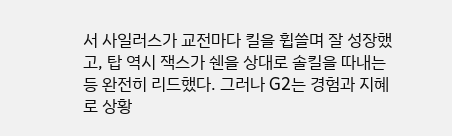서 사일러스가 교전마다 킬을 휩쓸며 잘 성장했고, 탑 역시 잭스가 쉔을 상대로 솔킬을 따내는 등 완전히 리드했다. 그러나 G2는 경험과 지혜로 상황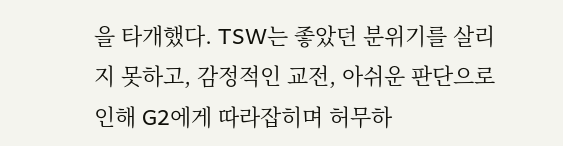을 타개했다. TSW는 좋았던 분위기를 살리지 못하고, 감정적인 교전, 아쉬운 판단으로 인해 G2에게 따라잡히며 허무하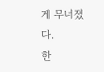게 무너졌다.
한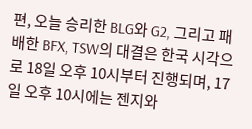편, 오늘 승리한 BLG와 G2, 그리고 패배한 BFX, TSW의 대결은 한국 시각으로 18일 오후 10시부터 진행되며, 17일 오후 10시에는 젠지와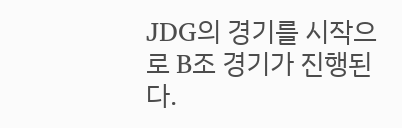JDG의 경기를 시작으로 B조 경기가 진행된다.